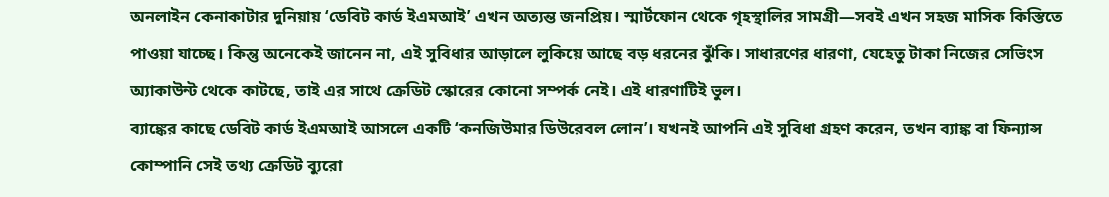অনলাইন কেনাকাটার দুনিয়ায় ‘ডেবিট কার্ড ইএমআই’ এখন অত্যন্ত জনপ্রিয়। স্মার্টফোন থেকে গৃহস্থালির সামগ্রী—সবই এখন সহজ মাসিক কিস্তিতে পাওয়া যাচ্ছে। কিন্তু অনেকেই জানেন না, এই সুবিধার আড়ালে লুকিয়ে আছে বড় ধরনের ঝুঁকি। সাধারণের ধারণা, যেহেতু টাকা নিজের সেভিংস অ্যাকাউন্ট থেকে কাটছে, তাই এর সাথে ক্রেডিট স্কোরের কোনো সম্পর্ক নেই। এই ধারণাটিই ভুল।
ব্যাঙ্কের কাছে ডেবিট কার্ড ইএমআই আসলে একটি ‘কনজিউমার ডিউরেবল লোন’। যখনই আপনি এই সুবিধা গ্রহণ করেন, তখন ব্যাঙ্ক বা ফিন্যান্স কোম্পানি সেই তথ্য ক্রেডিট ব্যুরো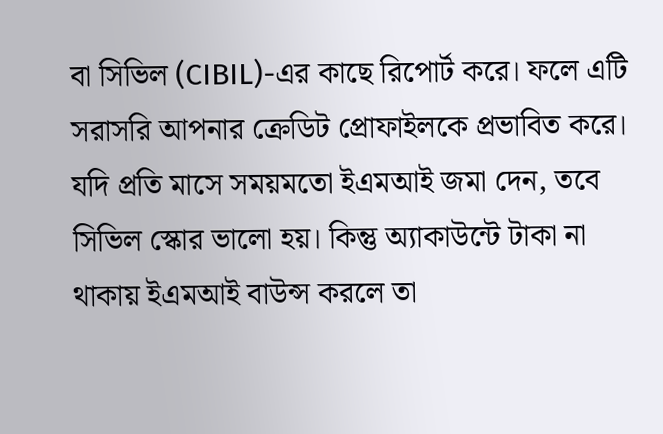বা সিভিল (CIBIL)-এর কাছে রিপোর্ট করে। ফলে এটি সরাসরি আপনার ক্রেডিট প্রোফাইলকে প্রভাবিত করে। যদি প্রতি মাসে সময়মতো ইএমআই জমা দেন, তবে সিভিল স্কোর ভালো হয়। কিন্তু অ্যাকাউন্টে টাকা না থাকায় ইএমআই বাউন্স করলে তা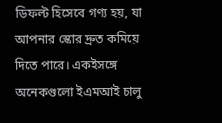ডিফল্ট হিসেবে গণ্য হয়, যা আপনার স্কোর দ্রুত কমিয়ে দিতে পারে। একইসঙ্গে অনেকগুলো ইএমআই চালু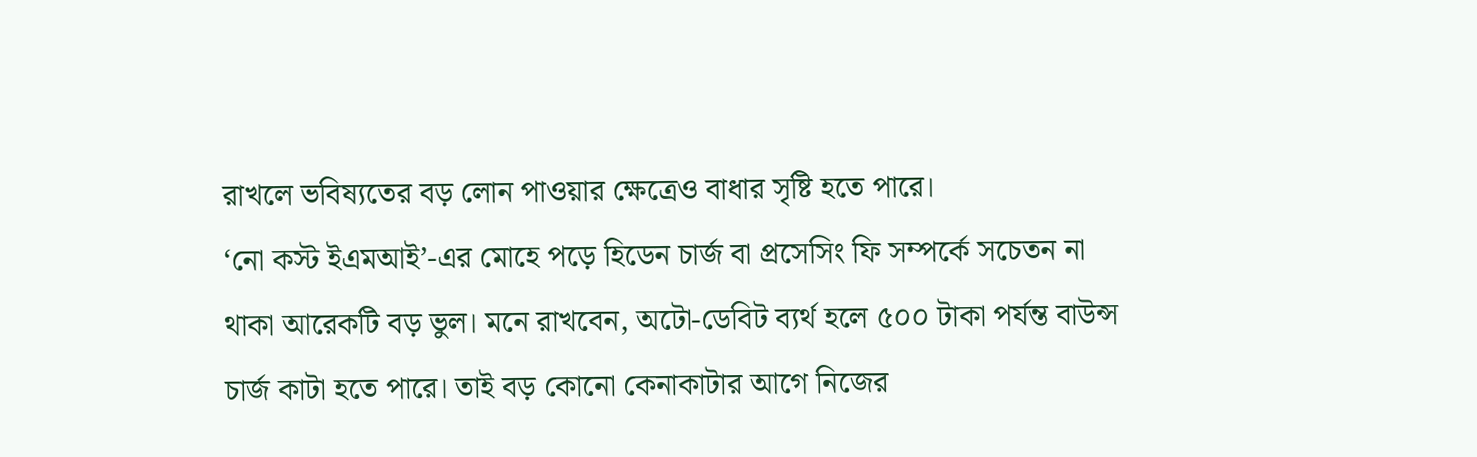রাখলে ভবিষ্যতের বড় লোন পাওয়ার ক্ষেত্রেও বাধার সৃষ্টি হতে পারে।
‘নো কস্ট ইএমআই’-এর মোহে পড়ে হিডেন চার্জ বা প্রসেসিং ফি সম্পর্কে সচেতন না থাকা আরেকটি বড় ভুল। মনে রাখবেন, অটো-ডেবিট ব্যর্থ হলে ৫০০ টাকা পর্যন্ত বাউন্স চার্জ কাটা হতে পারে। তাই বড় কোনো কেনাকাটার আগে নিজের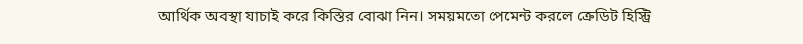আর্থিক অবস্থা যাচাই করে কিস্তির বোঝা নিন। সময়মতো পেমেন্ট করলে ক্রেডিট হিস্ট্রি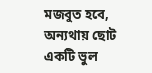মজবুত হবে, অন্যথায় ছোট একটি ভুল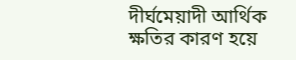দীর্ঘমেয়াদী আর্থিক ক্ষতির কারণ হয়ে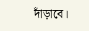দাঁড়াবে।